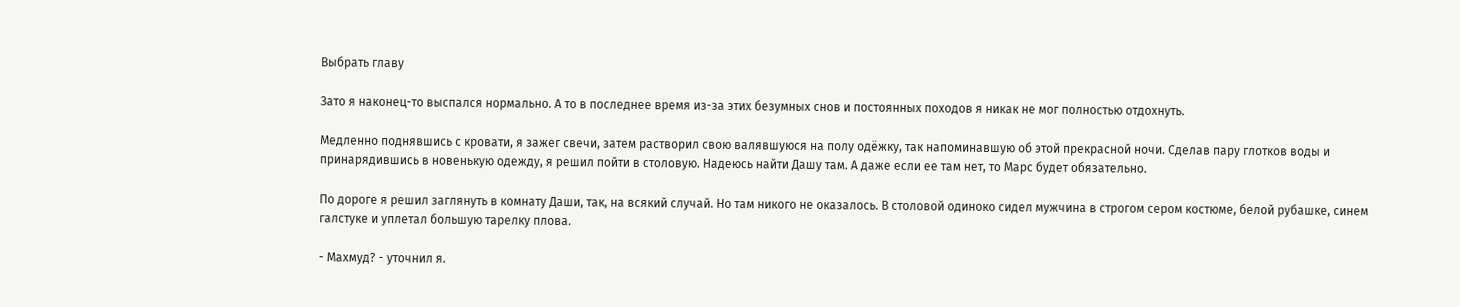Выбрать главу

Зато я наконец-то выспался нормально. А то в последнее время из-за этих безумных снов и постоянных походов я никак не мог полностью отдохнуть.

Медленно поднявшись с кровати, я зажег свечи, затем растворил свою валявшуюся на полу одёжку, так напоминавшую об этой прекрасной ночи. Сделав пару глотков воды и принарядившись в новенькую одежду, я решил пойти в столовую. Надеюсь найти Дашу там. А даже если ее там нет, то Марс будет обязательно.

По дороге я решил заглянуть в комнату Даши, так, на всякий случай. Но там никого не оказалось. В столовой одиноко сидел мужчина в строгом сером костюме, белой рубашке, синем галстуке и уплетал большую тарелку плова.

- Махмуд? - уточнил я.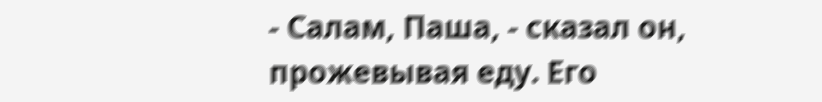- Салам, Паша, - сказал он, прожевывая еду. Его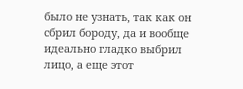было не узнать, так как он сбрил бороду, да и вообще идеально гладко выбрил лицо, а еще этот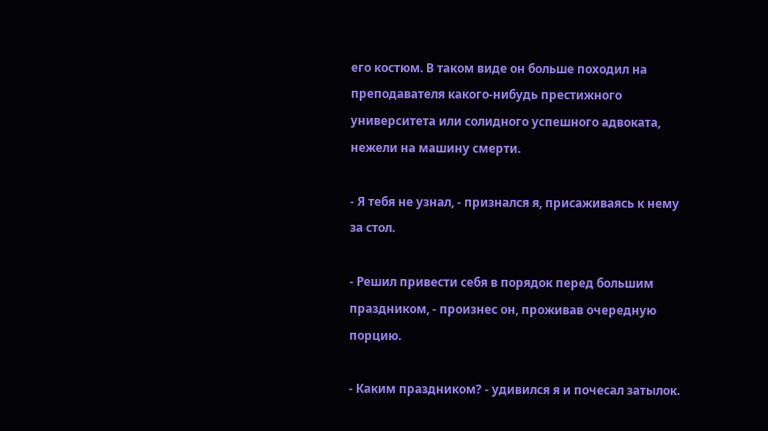его костюм. В таком виде он больше походил на преподавателя какого-нибудь престижного университета или солидного успешного адвоката, нежели на машину смерти.

- Я тебя не узнал, - признался я, присаживаясь к нему за стол.

- Решил привести себя в порядок перед большим праздником, - произнес он, проживав очередную порцию.

- Каким праздником? - удивился я и почесал затылок.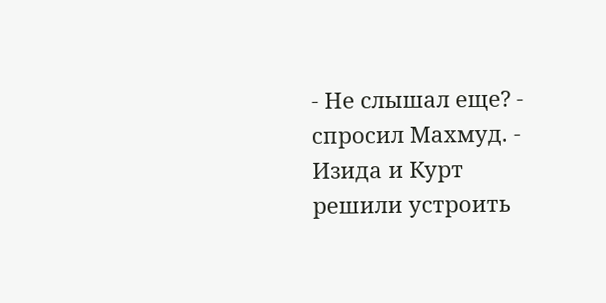- Не слышал еще? - спросил Махмуд. - Изида и Курт решили устроить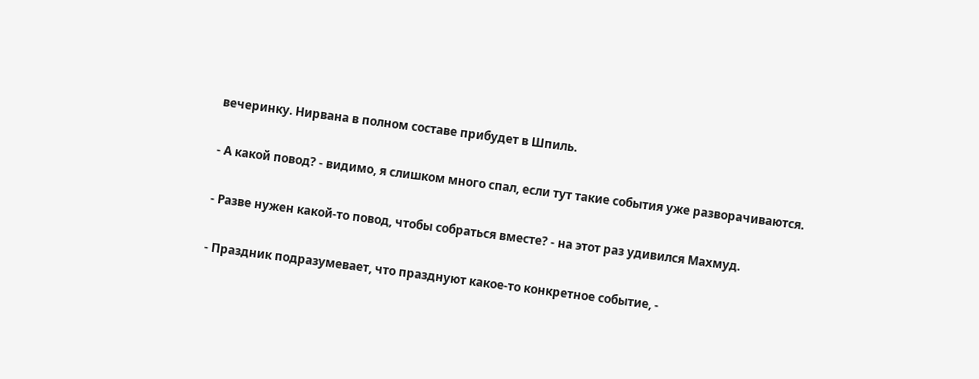вечеринку. Нирвана в полном составе прибудет в Шпиль.

- А какой повод? - видимо, я слишком много спал, если тут такие события уже разворачиваются.

- Разве нужен какой-то повод, чтобы собраться вместе? - на этот раз удивился Махмуд.

- Праздник подразумевает, что празднуют какое-то конкретное событие, -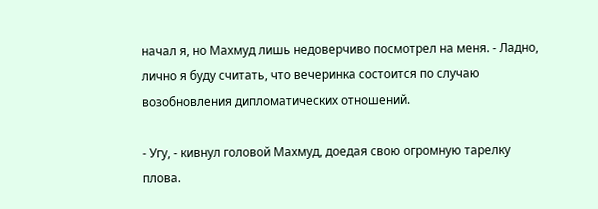начал я, но Махмуд лишь недоверчиво посмотрел на меня. - Ладно, лично я буду считать, что вечеринка состоится по случаю возобновления дипломатических отношений.

- Угу, - кивнул головой Махмуд, доедая свою огромную тарелку плова.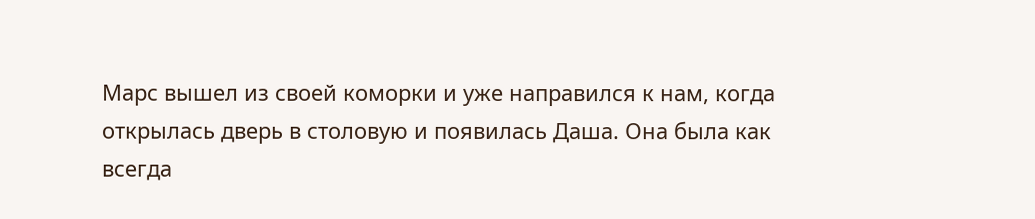Марс вышел из своей коморки и уже направился к нам, когда открылась дверь в столовую и появилась Даша. Она была как всегда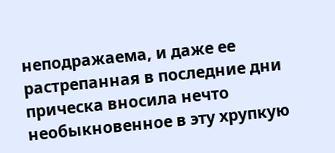неподражаема, и даже ее растрепанная в последние дни прическа вносила нечто необыкновенное в эту хрупкую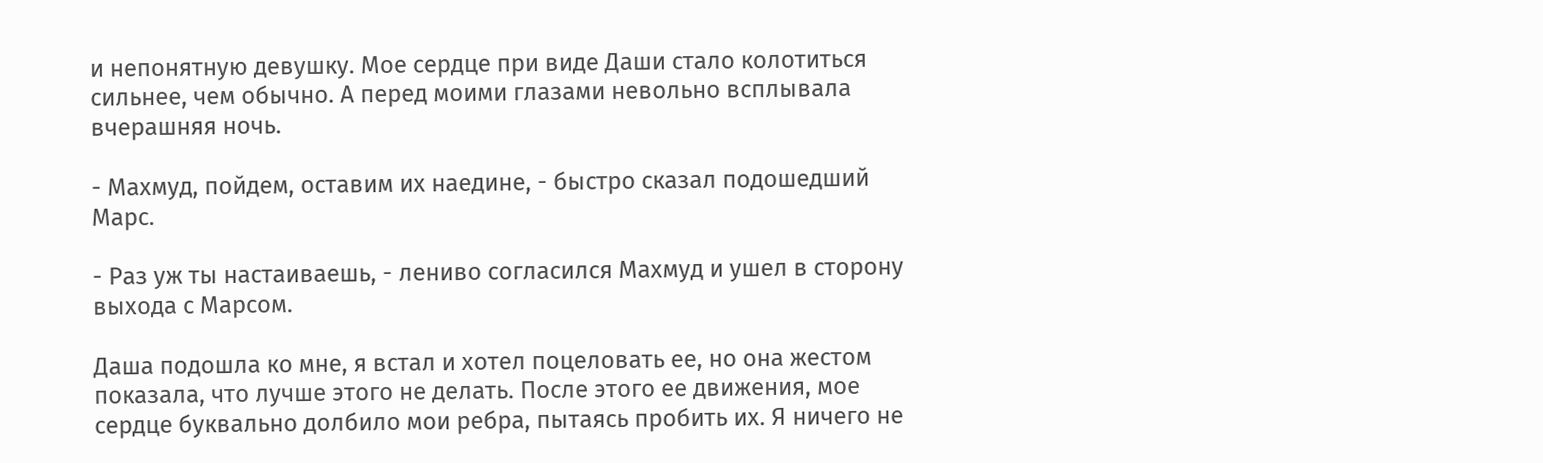и непонятную девушку. Мое сердце при виде Даши стало колотиться сильнее, чем обычно. А перед моими глазами невольно всплывала вчерашняя ночь.

- Махмуд, пойдем, оставим их наедине, - быстро сказал подошедший Марс.

- Раз уж ты настаиваешь, - лениво согласился Махмуд и ушел в сторону выхода с Марсом.

Даша подошла ко мне, я встал и хотел поцеловать ее, но она жестом показала, что лучше этого не делать. После этого ее движения, мое сердце буквально долбило мои ребра, пытаясь пробить их. Я ничего не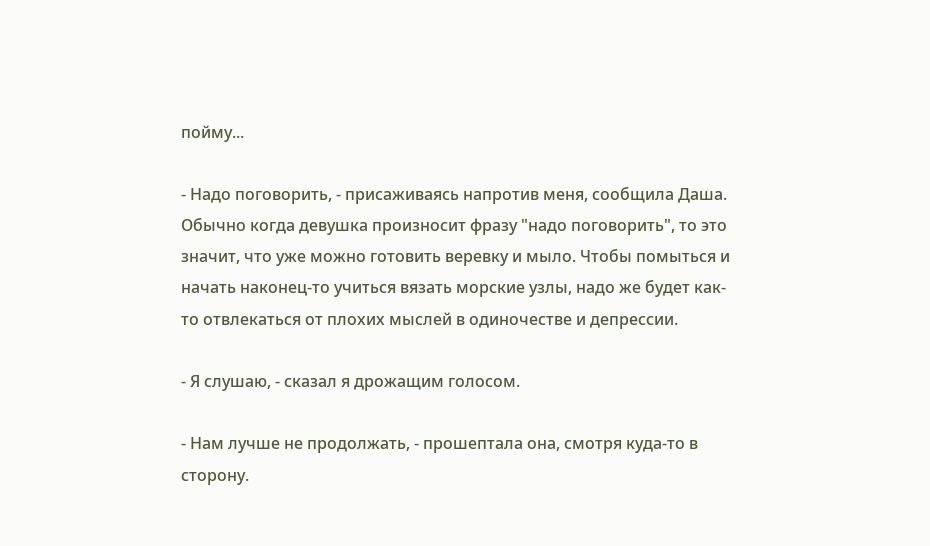пойму...

- Надо поговорить, - присаживаясь напротив меня, сообщила Даша. Обычно когда девушка произносит фразу "надо поговорить", то это значит, что уже можно готовить веревку и мыло. Чтобы помыться и начать наконец-то учиться вязать морские узлы, надо же будет как-то отвлекаться от плохих мыслей в одиночестве и депрессии.

- Я слушаю, - сказал я дрожащим голосом.

- Нам лучше не продолжать, - прошептала она, смотря куда-то в сторону.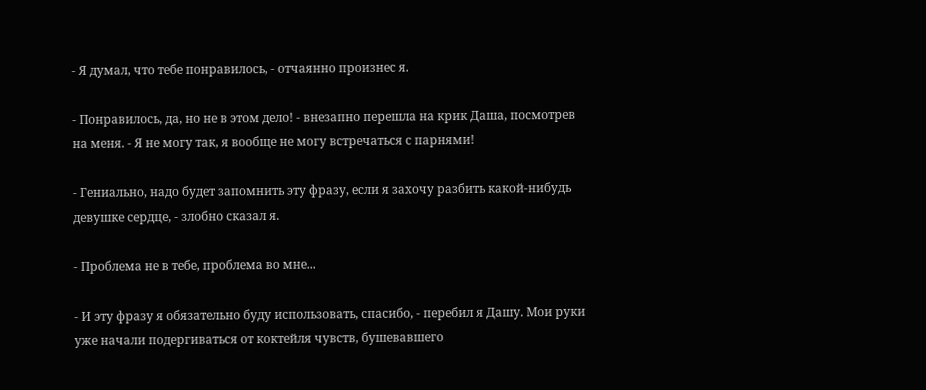- Я думал, что тебе понравилось, - отчаянно произнес я.

- Понравилось, да, но не в этом дело! - внезапно перешла на крик Даша, посмотрев на меня. - Я не могу так, я вообще не могу встречаться с парнями!

- Гениально, надо будет запомнить эту фразу, если я захочу разбить какой-нибудь девушке сердце, - злобно сказал я.

- Проблема не в тебе, проблема во мне...

- И эту фразу я обязательно буду использовать, спасибо, - перебил я Дашу. Мои руки уже начали подергиваться от коктейля чувств, бушевавшего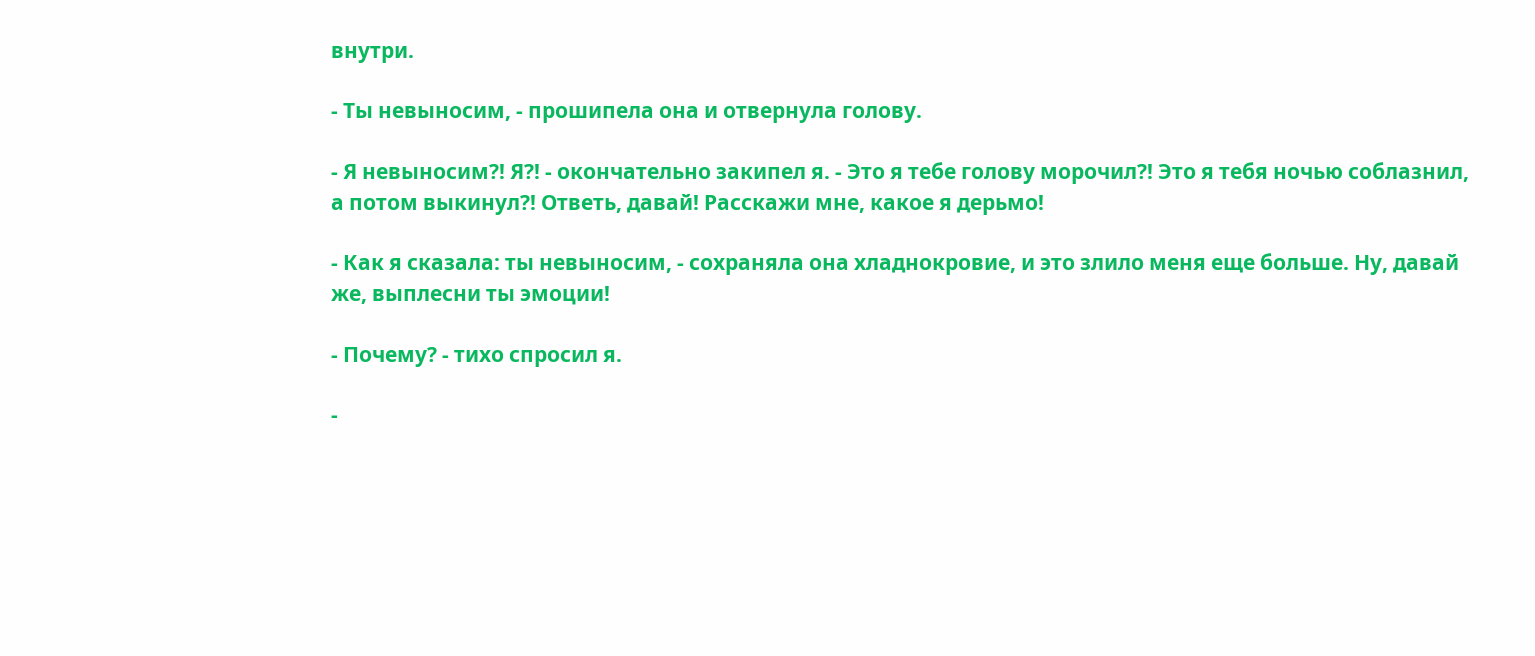внутри.

- Ты невыносим, - прошипела она и отвернула голову.

- Я невыносим?! Я?! - окончательно закипел я. - Это я тебе голову морочил?! Это я тебя ночью соблазнил, а потом выкинул?! Ответь, давай! Расскажи мне, какое я дерьмо!

- Как я сказала: ты невыносим, - сохраняла она хладнокровие, и это злило меня еще больше. Ну, давай же, выплесни ты эмоции!

- Почему? - тихо спросил я.

-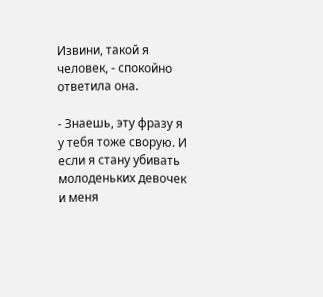Извини, такой я человек, - спокойно ответила она.

- Знаешь, эту фразу я у тебя тоже сворую. И если я стану убивать молоденьких девочек и меня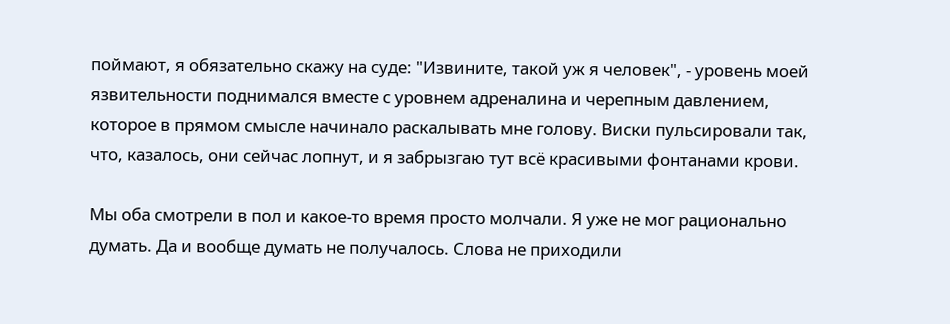поймают, я обязательно скажу на суде: "Извините, такой уж я человек", - уровень моей язвительности поднимался вместе с уровнем адреналина и черепным давлением, которое в прямом смысле начинало раскалывать мне голову. Виски пульсировали так, что, казалось, они сейчас лопнут, и я забрызгаю тут всё красивыми фонтанами крови.

Мы оба смотрели в пол и какое-то время просто молчали. Я уже не мог рационально думать. Да и вообще думать не получалось. Слова не приходили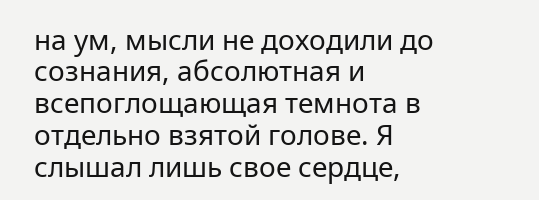на ум, мысли не доходили до сознания, абсолютная и всепоглощающая темнота в отдельно взятой голове. Я слышал лишь свое сердце,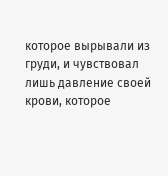которое вырывали из груди, и чувствовал лишь давление своей крови, которое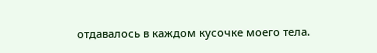отдавалось в каждом кусочке моего тела.